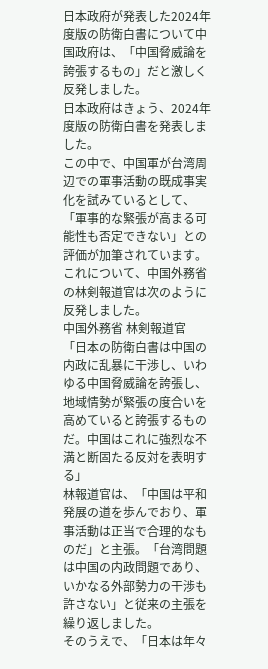日本政府が発表した2024年度版の防衛白書について中国政府は、「中国脅威論を誇張するもの」だと激しく反発しました。
日本政府はきょう、2024年度版の防衛白書を発表しました。
この中で、中国軍が台湾周辺での軍事活動の既成事実化を試みているとして、「軍事的な緊張が高まる可能性も否定できない」との評価が加筆されています。
これについて、中国外務省の林剣報道官は次のように反発しました。
中国外務省 林剣報道官
「日本の防衛白書は中国の内政に乱暴に干渉し、いわゆる中国脅威論を誇張し、地域情勢が緊張の度合いを高めていると誇張するものだ。中国はこれに強烈な不満と断固たる反対を表明する」
林報道官は、「中国は平和発展の道を歩んでおり、軍事活動は正当で合理的なものだ」と主張。「台湾問題は中国の内政問題であり、いかなる外部勢力の干渉も許さない」と従来の主張を繰り返しました。
そのうえで、「日本は年々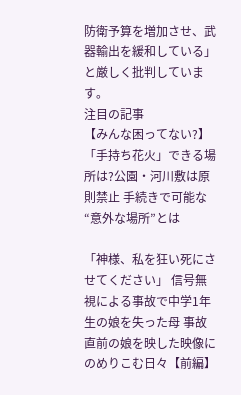防衛予算を増加させ、武器輸出を緩和している」と厳しく批判しています。
注目の記事
【みんな困ってない?】「手持ち花火」できる場所は?公園・河川敷は原則禁止 手続きで可能な“意外な場所”とは

「神様、私を狂い死にさせてください」 信号無視による事故で中学1年生の娘を失った母 事故直前の娘を映した映像にのめりこむ日々【前編】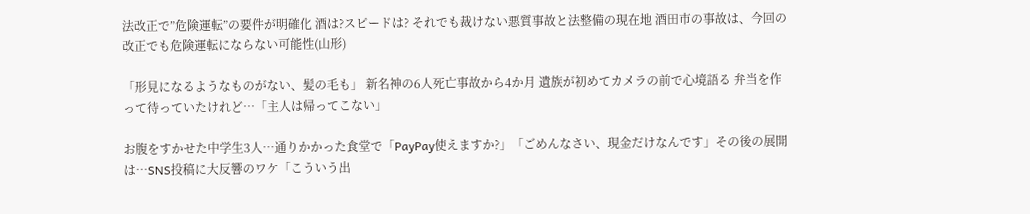法改正で”危険運転”の要件が明確化 酒は?スピードは? それでも裁けない悪質事故と法整備の現在地 酒田市の事故は、今回の改正でも危険運転にならない可能性(山形)

「形見になるようなものがない、髪の毛も」 新名神の6人死亡事故から4か月 遺族が初めてカメラの前で心境語る 弁当を作って待っていたけれど…「主人は帰ってこない」

お腹をすかせた中学生3人…通りかかった食堂で「PayPay使えますか?」「ごめんなさい、現金だけなんです」その後の展開は…SNS投稿に大反響のワケ「こういう出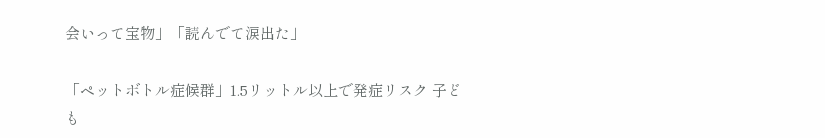会いって宝物」「読んでて涙出た」

「ペットボトル症候群」1.5リットル以上で発症リスク 子ども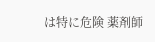は特に危険 薬剤師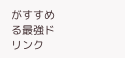がすすめる最強ドリンク